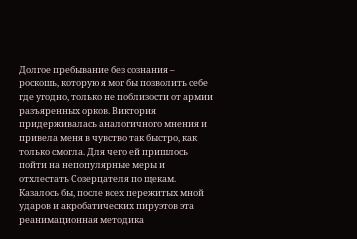Долгое пребывание без сознания – роскошь, которую я мог бы позволить себе где угодно, только не поблизости от армии разъяренных орков. Виктория придерживалась аналогичного мнения и привела меня в чувство так быстро, как только смогла. Для чего ей пришлось пойти на непопулярные меры и отхлестать Созерцателя по щекам. Казалось бы, после всех пережитых мной ударов и акробатических пируэтов эта реанимационная методика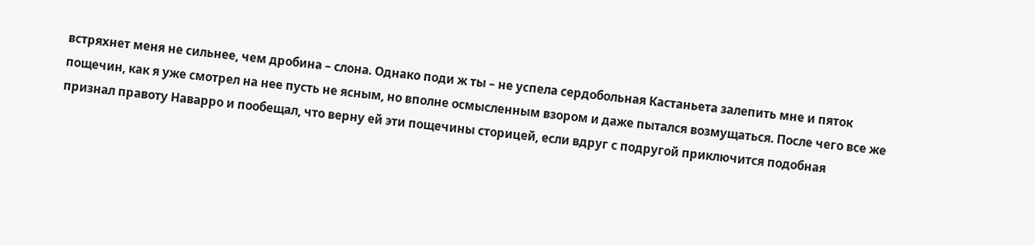встряхнет меня не сильнее, чем дробина – слона. Однако поди ж ты – не успела сердобольная Кастаньета залепить мне и пяток пощечин, как я уже смотрел на нее пусть не ясным, но вполне осмысленным взором и даже пытался возмущаться. После чего все же признал правоту Наварро и пообещал, что верну ей эти пощечины сторицей, если вдруг с подругой приключится подобная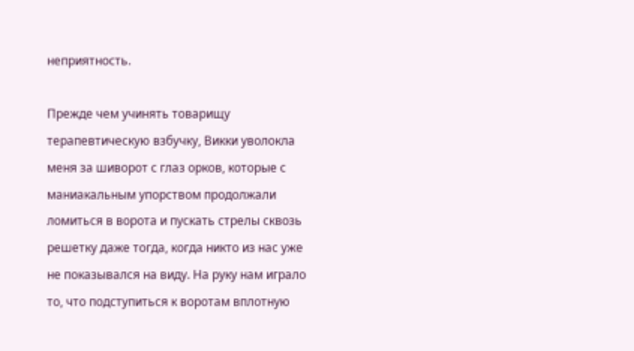неприятность.

Прежде чем учинять товарищу терапевтическую взбучку, Викки уволокла меня за шиворот с глаз орков, которые с маниакальным упорством продолжали ломиться в ворота и пускать стрелы сквозь решетку даже тогда, когда никто из нас уже не показывался на виду. На руку нам играло то, что подступиться к воротам вплотную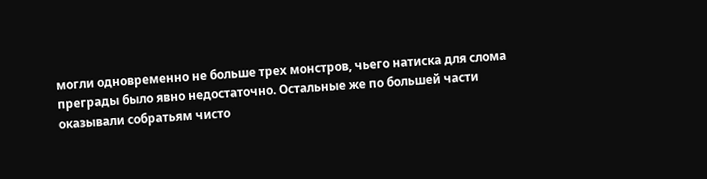могли одновременно не больше трех монстров, чьего натиска для слома преграды было явно недостаточно. Остальные же по большей части оказывали собратьям чисто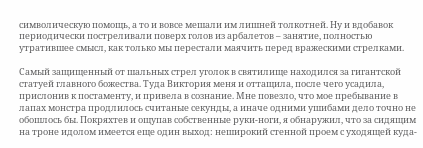символическую помощь, а то и вовсе мешали им лишней толкотней. Ну и вдобавок периодически постреливали поверх голов из арбалетов – занятие, полностью утратившее смысл, как только мы перестали маячить перед вражескими стрелками.

Самый защищенный от шальных стрел уголок в святилище находился за гигантской статуей главного божества. Туда Виктория меня и оттащила, после чего усадила, прислонив к постаменту, и привела в сознание. Мне повезло, что мое пребывание в лапах монстра продлилось считаные секунды, а иначе одними ушибами дело точно не обошлось бы. Покряхтев и ощупав собственные руки-ноги, я обнаружил, что за сидящим на троне идолом имеется еще один выход: неширокий стенной проем с уходящей куда-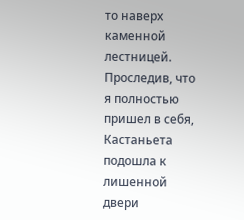то наверх каменной лестницей. Проследив, что я полностью пришел в себя, Кастаньета подошла к лишенной двери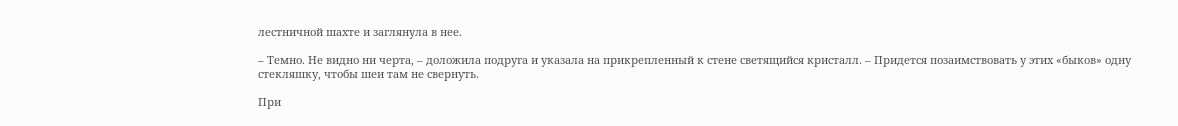лестничной шахте и заглянула в нее.

– Темно. Не видно ни черта, – доложила подруга и указала на прикрепленный к стене светящийся кристалл. – Придется позаимствовать у этих «быков» одну стекляшку, чтобы шеи там не свернуть.

При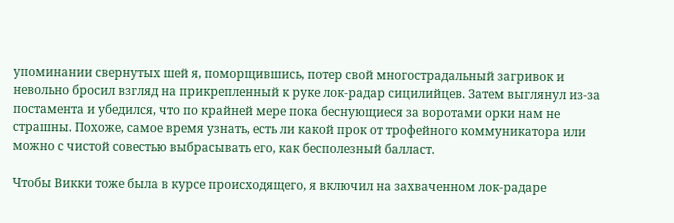упоминании свернутых шей я, поморщившись, потер свой многострадальный загривок и невольно бросил взгляд на прикрепленный к руке лок-радар сицилийцев. Затем выглянул из-за постамента и убедился, что по крайней мере пока беснующиеся за воротами орки нам не страшны. Похоже, самое время узнать, есть ли какой прок от трофейного коммуникатора или можно с чистой совестью выбрасывать его, как бесполезный балласт.

Чтобы Викки тоже была в курсе происходящего, я включил на захваченном лок-радаре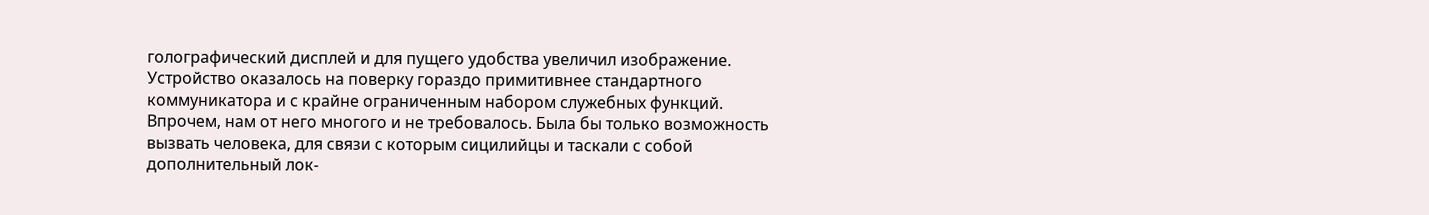голографический дисплей и для пущего удобства увеличил изображение. Устройство оказалось на поверку гораздо примитивнее стандартного коммуникатора и с крайне ограниченным набором служебных функций. Впрочем, нам от него многого и не требовалось. Была бы только возможность вызвать человека, для связи с которым сицилийцы и таскали с собой дополнительный лок-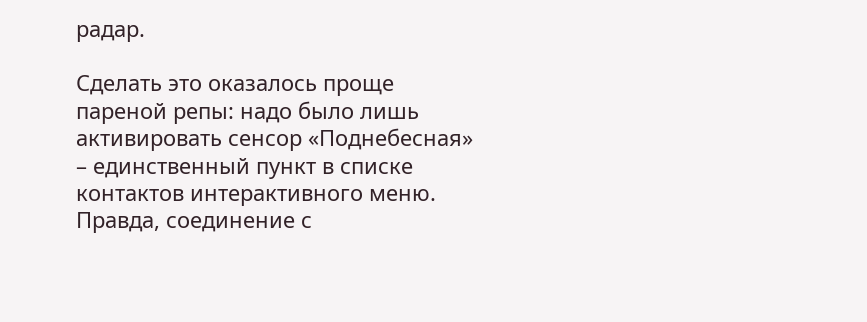радар.

Сделать это оказалось проще пареной репы: надо было лишь активировать сенсор «Поднебесная» – единственный пункт в списке контактов интерактивного меню. Правда, соединение с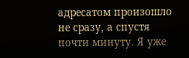адресатом произошло не сразу, а спустя почти минуту. Я уже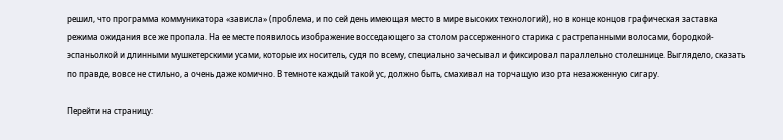решил, что программа коммуникатора «зависла» (проблема, и по сей день имеющая место в мире высоких технологий), но в конце концов графическая заставка режима ожидания все же пропала. На ее месте появилось изображение восседающего за столом рассерженного старика с растрепанными волосами, бородкой-эспаньолкой и длинными мушкетерскими усами, которые их носитель, судя по всему, специально зачесывал и фиксировал параллельно столешнице. Выглядело, сказать по правде, вовсе не стильно, а очень даже комично. В темноте каждый такой ус, должно быть, смахивал на торчащую изо рта незажженную сигару.

Перейти на страницу: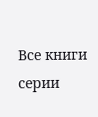Все книги серии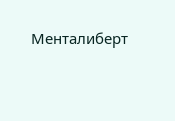Менталиберт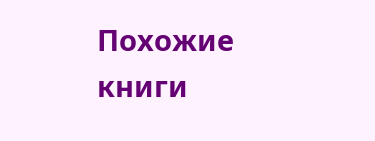Похожие книги